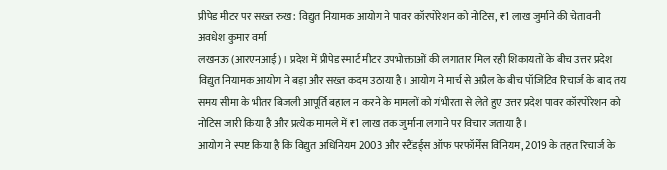प्रीपेड मीटर पर सख्त रुख: विद्युत नियामक आयोग ने पावर कॉरपोरेशन को नोटिस, ₹1 लाख जुर्माने की चेतावनी
अवधेश कुमार वर्मा
लखनऊ (आरएनआई)। प्रदेश में प्रीपेड स्मार्ट मीटर उपभोक्ताओं की लगातार मिल रही शिकायतों के बीच उत्तर प्रदेश विद्युत नियामक आयोग ने बड़ा और सख्त कदम उठाया है। आयोग ने मार्च से अप्रैल के बीच पॉजिटिव रिचार्ज के बाद तय समय सीमा के भीतर बिजली आपूर्ति बहाल न करने के मामलों को गंभीरता से लेते हुए उत्तर प्रदेश पावर कॉरपोरेशन को नोटिस जारी किया है और प्रत्येक मामले में ₹1 लाख तक जुर्माना लगाने पर विचार जताया है।
आयोग ने स्पष्ट किया है कि विद्युत अधिनियम 2003 और स्टैंडर्ड्स ऑफ परफॉर्मेंस विनियम, 2019 के तहत रिचार्ज के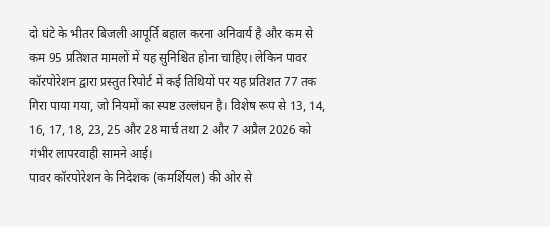दो घंटे के भीतर बिजली आपूर्ति बहाल करना अनिवार्य है और कम से कम 95 प्रतिशत मामलों में यह सुनिश्चित होना चाहिए। लेकिन पावर कॉरपोरेशन द्वारा प्रस्तुत रिपोर्ट में कई तिथियों पर यह प्रतिशत 77 तक गिरा पाया गया, जो नियमों का स्पष्ट उल्लंघन है। विशेष रूप से 13, 14, 16, 17, 18, 23, 25 और 28 मार्च तथा 2 और 7 अप्रैल 2026 को गंभीर लापरवाही सामने आई।
पावर कॉरपोरेशन के निदेशक (कमर्शियल) की ओर से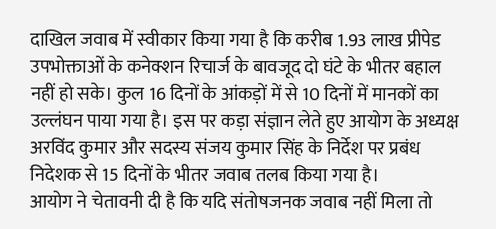दाखिल जवाब में स्वीकार किया गया है कि करीब 1.93 लाख प्रीपेड उपभोक्ताओं के कनेक्शन रिचार्ज के बावजूद दो घंटे के भीतर बहाल नहीं हो सके। कुल 16 दिनों के आंकड़ों में से 10 दिनों में मानकों का उल्लंघन पाया गया है। इस पर कड़ा संज्ञान लेते हुए आयोग के अध्यक्ष अरविंद कुमार और सदस्य संजय कुमार सिंह के निर्देश पर प्रबंध निदेशक से 15 दिनों के भीतर जवाब तलब किया गया है।
आयोग ने चेतावनी दी है कि यदि संतोषजनक जवाब नहीं मिला तो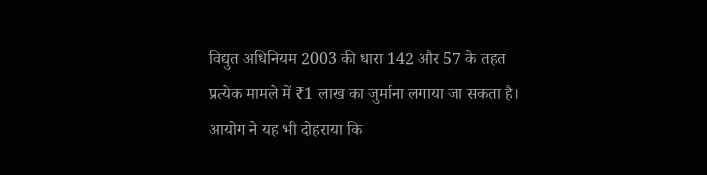विद्युत अधिनियम 2003 की धारा 142 और 57 के तहत प्रत्येक मामले में ₹1 लाख का जुर्माना लगाया जा सकता है। आयोग ने यह भी दोहराया कि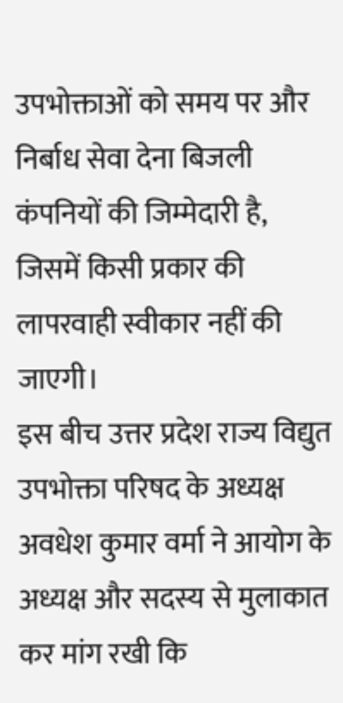उपभोक्ताओं को समय पर और निर्बाध सेवा देना बिजली कंपनियों की जिम्मेदारी है, जिसमें किसी प्रकार की लापरवाही स्वीकार नहीं की जाएगी।
इस बीच उत्तर प्रदेश राज्य विद्युत उपभोक्ता परिषद के अध्यक्ष अवधेश कुमार वर्मा ने आयोग के अध्यक्ष और सदस्य से मुलाकात कर मांग रखी कि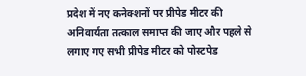प्रदेश में नए कनेक्शनों पर प्रीपेड मीटर की अनिवार्यता तत्काल समाप्त की जाए और पहले से लगाए गए सभी प्रीपेड मीटर को पोस्टपेड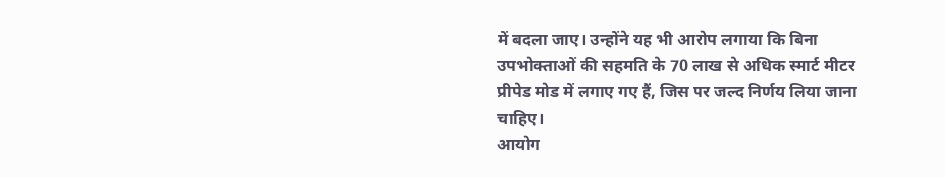में बदला जाए। उन्होंने यह भी आरोप लगाया कि बिना उपभोक्ताओं की सहमति के 70 लाख से अधिक स्मार्ट मीटर प्रीपेड मोड में लगाए गए हैं, जिस पर जल्द निर्णय लिया जाना चाहिए।
आयोग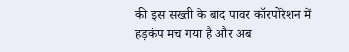की इस सख्ती के बाद पावर कॉरपोरेशन में हड़कंप मच गया है और अब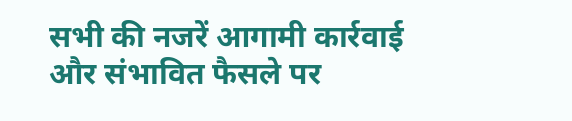सभी की नजरें आगामी कार्रवाई और संभावित फैसले पर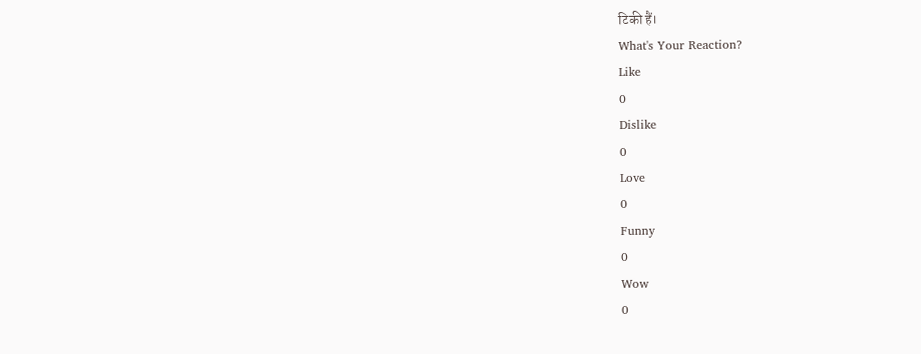टिकी हैं।
What's Your Reaction?
Like
0
Dislike
0
Love
0
Funny
0
Wow
0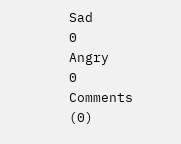Sad
0
Angry
0
Comments (0)